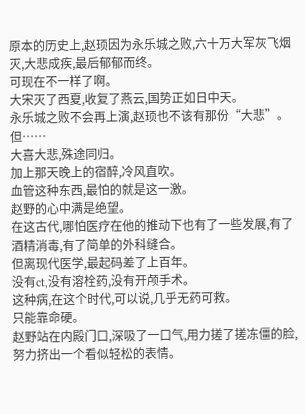原本的历史上,赵顼因为永乐城之败,六十万大军灰飞烟灭,大悲成疾,最后郁郁而终。
可现在不一样了啊。
大宋灭了西夏,收复了燕云,国势正如日中天。
永乐城之败不会再上演,赵顼也不该有那份“大悲”。
但……
大喜大悲,殊途同归。
加上那天晚上的宿醉,冷风直吹。
血管这种东西,最怕的就是这一激。
赵野的心中满是绝望。
在这古代,哪怕医疗在他的推动下也有了一些发展,有了酒精消毒,有了简单的外科缝合。
但离现代医学,最起码差了上百年。
没有ct,没有溶栓药,没有开颅手术。
这种病,在这个时代,可以说,几乎无药可救。
只能靠命硬。
赵野站在内殿门口,深吸了一口气,用力搓了搓冻僵的脸,努力挤出一个看似轻松的表情。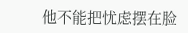他不能把忧虑摆在脸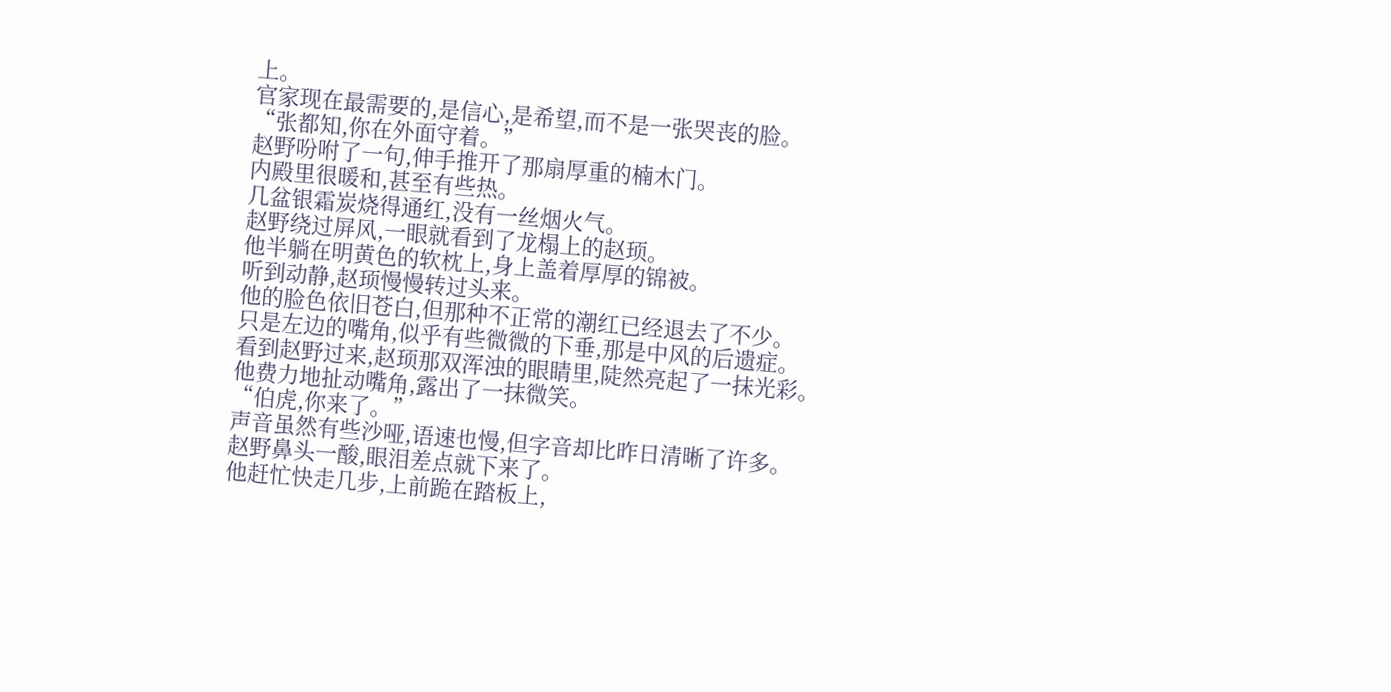上。
官家现在最需要的,是信心,是希望,而不是一张哭丧的脸。
“张都知,你在外面守着。”
赵野吩咐了一句,伸手推开了那扇厚重的楠木门。
内殿里很暖和,甚至有些热。
几盆银霜炭烧得通红,没有一丝烟火气。
赵野绕过屏风,一眼就看到了龙榻上的赵顼。
他半躺在明黄色的软枕上,身上盖着厚厚的锦被。
听到动静,赵顼慢慢转过头来。
他的脸色依旧苍白,但那种不正常的潮红已经退去了不少。
只是左边的嘴角,似乎有些微微的下垂,那是中风的后遗症。
看到赵野过来,赵顼那双浑浊的眼睛里,陡然亮起了一抹光彩。
他费力地扯动嘴角,露出了一抹微笑。
“伯虎,你来了。”
声音虽然有些沙哑,语速也慢,但字音却比昨日清晰了许多。
赵野鼻头一酸,眼泪差点就下来了。
他赶忙快走几步,上前跪在踏板上,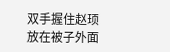双手握住赵顼放在被子外面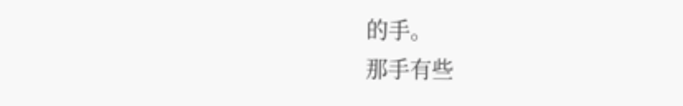的手。
那手有些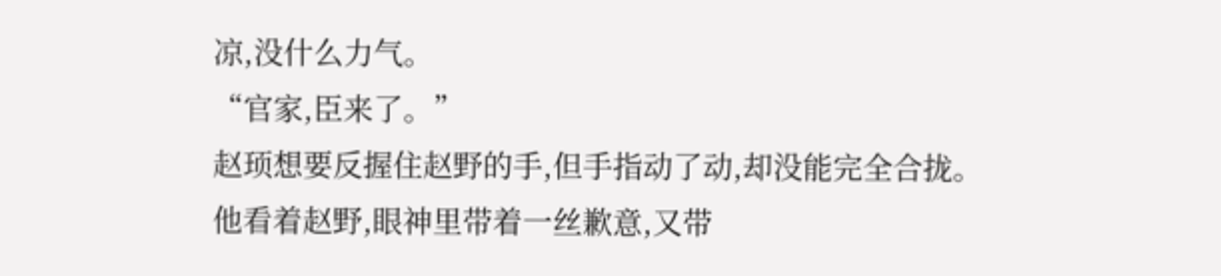凉,没什么力气。
“官家,臣来了。”
赵顼想要反握住赵野的手,但手指动了动,却没能完全合拢。
他看着赵野,眼神里带着一丝歉意,又带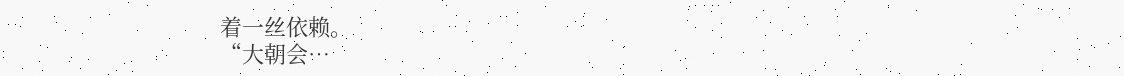着一丝依赖。
“大朝会…